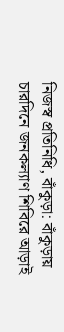নিজস্ব প্রতিনিধি, বাঁকুড়া: বাঁকুড়ায় চারদিনে জনকল্যাণ শিবিরে আড়াই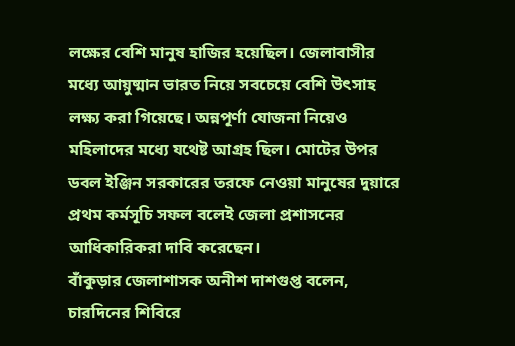লক্ষের বেশি মানুষ হাজির হয়েছিল। জেলাবাসীর মধ্যে আয়ুষ্মান ভারত নিয়ে সবচেয়ে বেশি উৎসাহ লক্ষ্য করা গিয়েছে। অন্নপূর্ণা যোজনা নিয়েও মহিলাদের মধ্যে যথেষ্ট আগ্রহ ছিল। মোটের উপর ডবল ইঞ্জিন সরকারের তরফে নেওয়া মানুষের দুয়ারে প্রথম কর্মসূচি সফল বলেই জেলা প্রশাসনের আধিকারিকরা দাবি করেছেন।
বাঁকুড়ার জেলাশাসক অনীশ দাশগুপ্ত বলেন, চারদিনের শিবিরে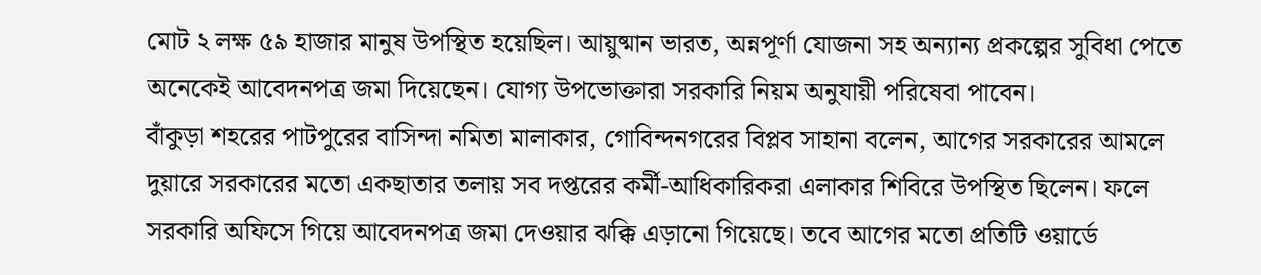মোট ২ লক্ষ ৫৯ হাজার মানুষ উপস্থিত হয়েছিল। আয়ুষ্মান ভারত, অন্নপূর্ণা যোজনা সহ অন্যান্য প্রকল্পের সুবিধা পেতে অনেকেই আবেদনপত্র জমা দিয়েছেন। যোগ্য উপভোক্তারা সরকারি নিয়ম অনুযায়ী পরিষেবা পাবেন।
বাঁকুড়া শহরের পাটপুরের বাসিন্দা নমিতা মালাকার, গোবিন্দনগরের বিপ্লব সাহানা বলেন, আগের সরকারের আমলে দুয়ারে সরকারের মতো একছাতার তলায় সব দপ্তরের কর্মী-আধিকারিকরা এলাকার শিবিরে উপস্থিত ছিলেন। ফলে সরকারি অফিসে গিয়ে আবেদনপত্র জমা দেওয়ার ঝক্কি এড়ানো গিয়েছে। তবে আগের মতো প্রতিটি ওয়ার্ডে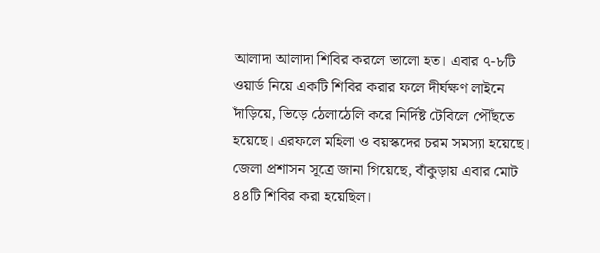আলাদা আলাদা শিবির করলে ভালো হত। এবার ৭-৮টি ওয়ার্ড নিয়ে একটি শিবির করার ফলে দীর্ঘক্ষণ লাইনে দাঁড়িয়ে, ভিড়ে ঠেলাঠেলি করে নির্দিষ্ট টেবিলে পৌঁছতে হয়েছে। এরফলে মহিলা ও বয়স্কদের চরম সমস্যা হয়েছে।
জেলা প্রশাসন সূত্রে জানা গিয়েছে, বাঁকুড়ায় এবার মোট ৪৪টি শিবির করা হয়েছিল।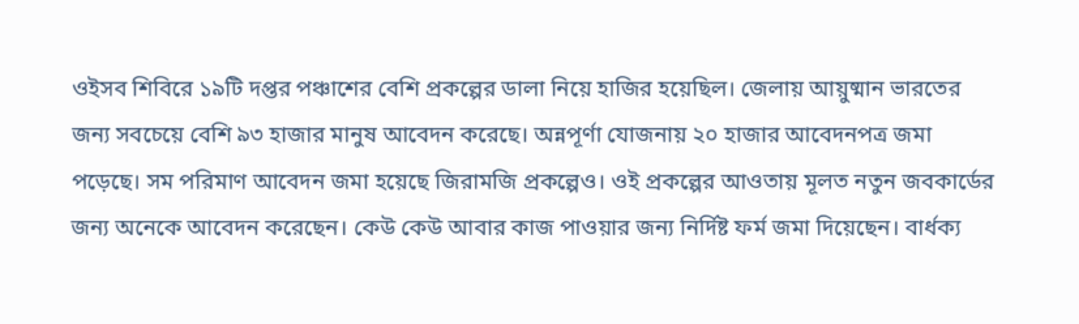ওইসব শিবিরে ১৯টি দপ্তর পঞ্চাশের বেশি প্রকল্পের ডালা নিয়ে হাজির হয়েছিল। জেলায় আয়ুষ্মান ভারতের জন্য সবচেয়ে বেশি ৯৩ হাজার মানুষ আবেদন করেছে। অন্নপূর্ণা যোজনায় ২০ হাজার আবেদনপত্র জমা পড়েছে। সম পরিমাণ আবেদন জমা হয়েছে জিরামজি প্রকল্পেও। ওই প্রকল্পের আওতায় মূলত নতুন জবকার্ডের জন্য অনেকে আবেদন করেছেন। কেউ কেউ আবার কাজ পাওয়ার জন্য নির্দিষ্ট ফর্ম জমা দিয়েছেন। বার্ধক্য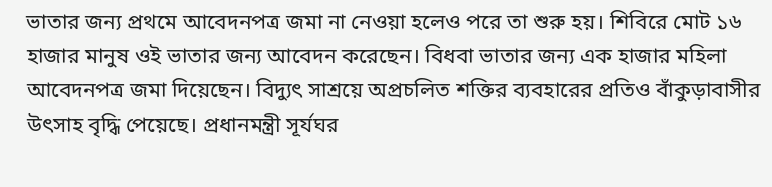ভাতার জন্য প্রথমে আবেদনপত্র জমা না নেওয়া হলেও পরে তা শুরু হয়। শিবিরে মোট ১৬ হাজার মানুষ ওই ভাতার জন্য আবেদন করেছেন। বিধবা ভাতার জন্য এক হাজার মহিলা আবেদনপত্র জমা দিয়েছেন। বিদ্যুৎ সাশ্রয়ে অপ্রচলিত শক্তির ব্যবহারের প্রতিও বাঁকুড়াবাসীর উৎসাহ বৃদ্ধি পেয়েছে। প্রধানমন্ত্রী সূর্যঘর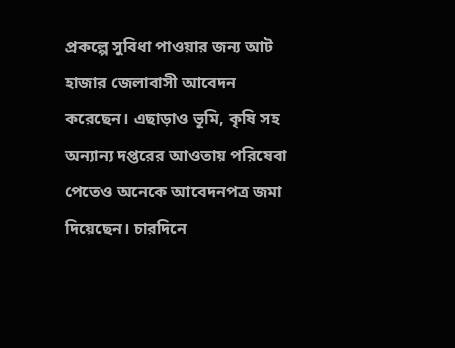প্রকল্পে সুবিধা পাওয়ার জন্য আট হাজার জেলাবাসী আবেদন করেছেন। এছাড়াও ভূমি, কৃষি সহ অন্যান্য দপ্তরের আওতায় পরিষেবা পেতেও অনেকে আবেদনপত্র জমা দিয়েছেন। চারদিনে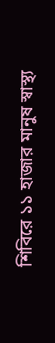শিবিরে ১১ হাজার মানুষ স্বাস্থ্য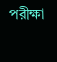পরীক্ষা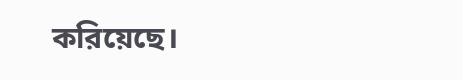করিয়েছে।